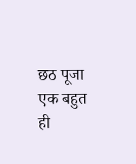छठ पूजा एक बहुत ही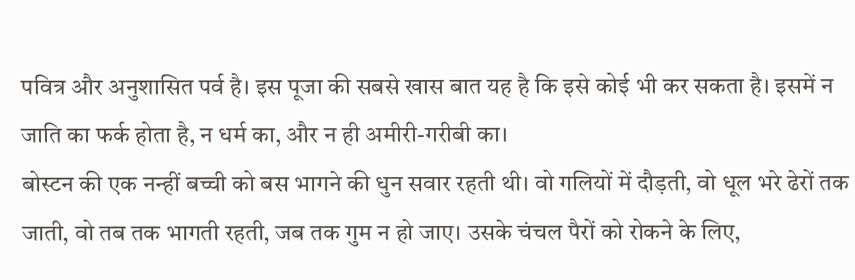पवित्र और अनुशासित पर्व है। इस पूजा की सबसे खास बात यह है कि इसे कोई भी कर सकता है। इसमें न जाति का फर्क होता है, न धर्म का, और न ही अमीरी-गरीबी का।
बोस्टन की एक नन्हीं बच्ची को बस भागने की धुन सवार रहती थी। वो गलियों में दौड़ती, वो धूल भरे ढेरों तक जाती, वो तब तक भागती रहती, जब तक गुम न हो जाए। उसके चंचल पैरों को रोकने के लिए,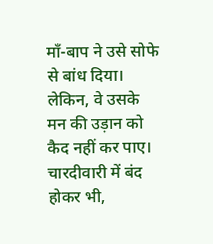माँ-बाप ने उसे सोफे से बांध दिया। लेकिन, वे उसके मन की उड़ान को कैद नहीं कर पाए। चारदीवारी में बंद होकर भी,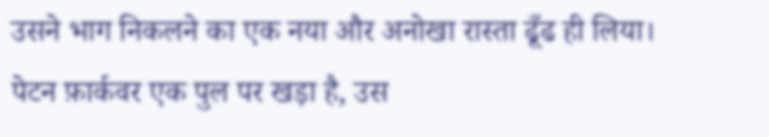उसने भाग निकलने का एक नया और अनोखा रास्ता ढूँढ ही लिया।
पेटन फ़ार्कवर एक पुल पर खड़ा है, उस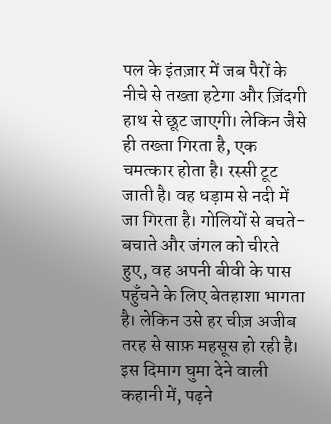पल के इंतज़ार में जब पैरों के नीचे से तख्ता हटेगा और ज़िंदगी हाथ से छूट जाएगी। लेकिन जैसे ही तख्ता गिरता है, एक चमत्कार होता है। रस्सी टूट जाती है। वह धड़ाम से नदी में जा गिरता है। गोलियों से बचते-बचाते और जंगल को चीरते हुए, वह अपनी बीवी के पास पहुँचने के लिए बेतहाशा भागता है। लेकिन उसे हर चीज़ अजीब तरह से साफ़ महसूस हो रही है। इस दिमाग घुमा देने वाली कहानी में, पढ़ने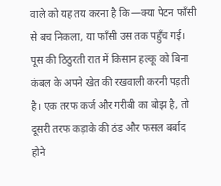वाले को यह तय करना है कि—क्या पेटन फाँसी से बच निकला, या फाँसी उस तक पहुँच गई।
पूस की ठिठुरती रात में किसान हल्कू को बिना कंबल के अपने खेत की रखवाली करनी पड़ती है। एक तरफ कर्ज और गरीबी का बोझ है, तो दूसरी तरफ कड़ाके की ठंड और फसल बर्बाद होने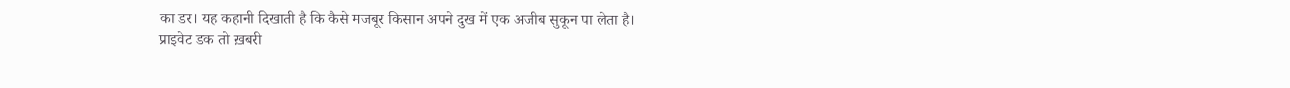का डर। यह कहानी दिखाती है कि कैसे मजबूर किसान अपने दुख में एक अजीब सुकून पा लेता है।
प्राइवेट डक तो ख़बरी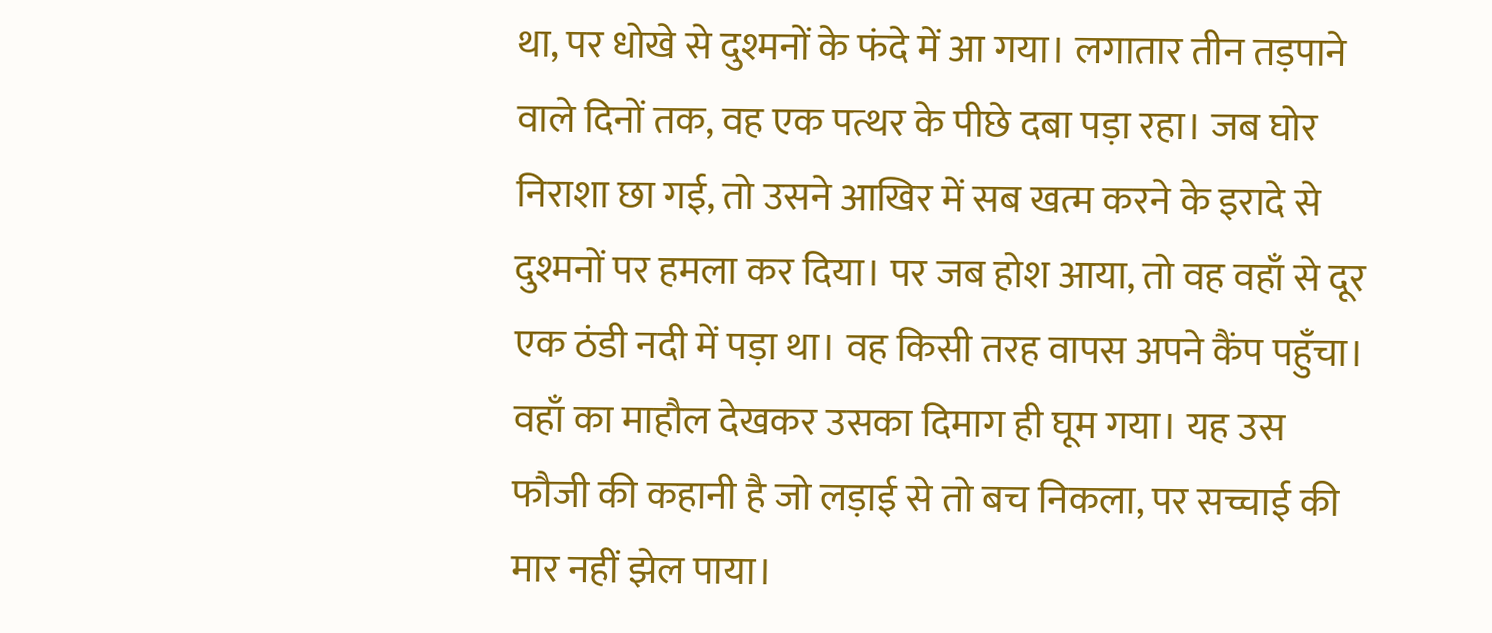था, पर धोखे से दुश्मनों के फंदे में आ गया। लगातार तीन तड़पाने वाले दिनों तक, वह एक पत्थर के पीछे दबा पड़ा रहा। जब घोर निराशा छा गई, तो उसने आखिर में सब खत्म करने के इरादे से दुश्मनों पर हमला कर दिया। पर जब होश आया, तो वह वहाँ से दूर एक ठंडी नदी में पड़ा था। वह किसी तरह वापस अपने कैंप पहुँचा। वहाँ का माहौल देखकर उसका दिमाग ही घूम गया। यह उस फौजी की कहानी है जो लड़ाई से तो बच निकला, पर सच्चाई की मार नहीं झेल पाया।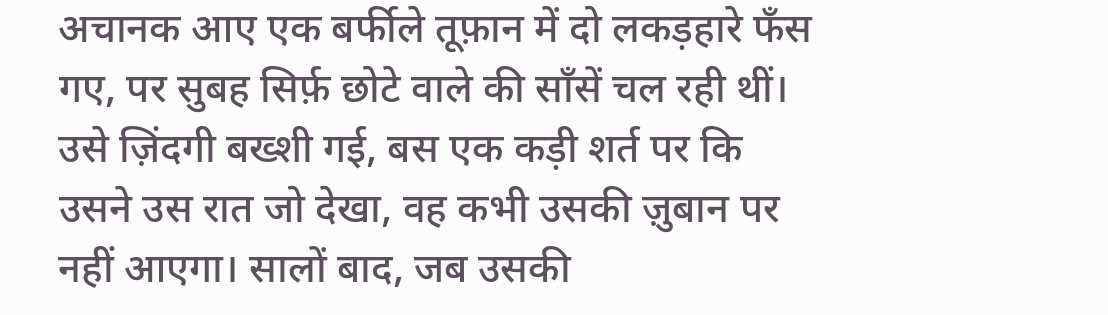अचानक आए एक बर्फीले तूफ़ान में दो लकड़हारे फँस गए, पर सुबह सिर्फ़ छोटे वाले की साँसें चल रही थीं। उसे ज़िंदगी बख्शी गई, बस एक कड़ी शर्त पर कि उसने उस रात जो देखा, वह कभी उसकी ज़ुबान पर नहीं आएगा। सालों बाद, जब उसकी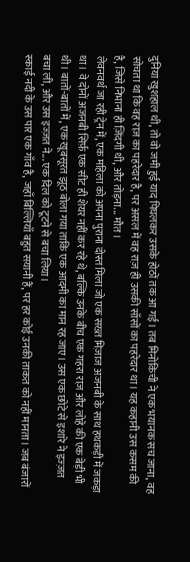दुनिया खुशहाल थी, तो वो जमी हुई याद पिघलकर उसके होठों तक आ गई। तब मिनोकिची ने एक भयानक सच जाना, वह सोचता था कि वह राज़ का पहरेदार है, पर असल में वह राज़ ही उसकी साँसों का पहरेदार था। यह कहानी उस कसम की है, जिसे निभाना ही ज़िंदगी थी, और तोड़ना... मौत।
लेवनवर्थ जा रही ट्रेन में, एक महिला को अपना पुराना दोस्त मिला जो एक सख्त मिज़ाज अजनबी के साथ हथकड़ी में जकड़ा था। वे दोनों अजनबी सिर्फ़ एक सीट ही शेयर नहीं कर रहे थे, बल्कि उनके बीच एक गहरा राज़ और लोहे की एक बेड़ी भी थी। बातों-बातों में, एक खूबसूरत झूठ बोला गया ताकि एक आदमी का मान रह जाए। उस एक छोटे से इशारे ने इज्ज़त बचा ली, और उस इज्ज़त ने... एक दिल को टूटने से बचा लिया।
स्काई नदी के उस पार एक गाँव है, जहाँ बिल्लियाँ बहुत सयानी हैं, पर हर कोई उनकी ताकत को नहीं मानता। जब बंजारों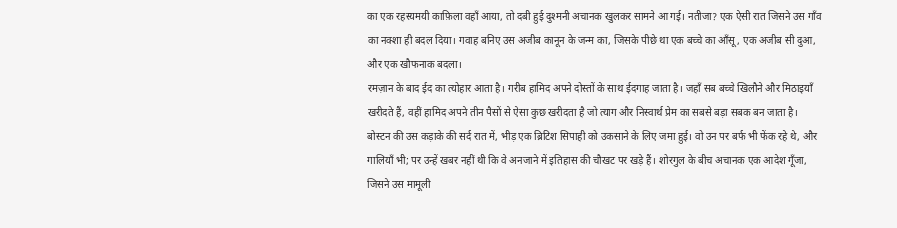का एक रहस्यमयी काफ़िला वहाँ आया, तो दबी हुई दुश्मनी अचानक खुलकर सामने आ गई। नतीजा? एक ऐसी रात जिसने उस गाँव का नक्शा ही बदल दिया। गवाह बनिए उस अजीब कानून के जन्म का, जिसके पीछे था एक बच्चे का आँसू, एक अजीब सी दुआ, और एक खौफनाक बदला।
रमज़ान के बाद ईद का त्योहार आता है। गरीब हामिद अपने दोस्तों के साथ ईदगाह जाता है। जहाँ सब बच्चे खिलौने और मिठाइयाँ खरीदते हैं, वहीं हामिद अपने तीन पैसों से ऐसा कुछ खरीदता है जो त्याग और निस्वार्थ प्रेम का सबसे बड़ा सबक बन जाता है।
बोस्टन की उस कड़ाके की सर्द रात में, भीड़ एक ब्रिटिश सिपाही को उकसाने के लिए जमा हुई। वो उन पर बर्फ भी फेंक रहे थे, और गालियाँ भी; पर उन्हें खबर नहीं थी कि वे अनजाने में इतिहास की चौखट पर खड़े हैं। शोरगुल के बीच अचानक एक आदेश गूँजा, जिसने उस मामूली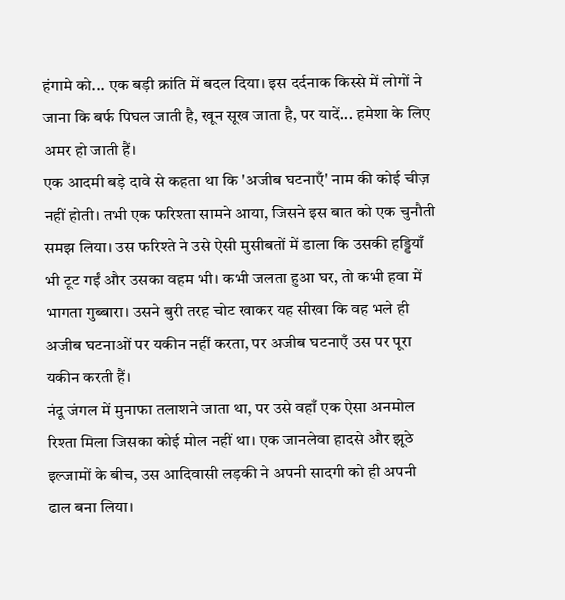हंगामे को... एक बड़ी क्रांति में बदल दिया। इस दर्दनाक किस्से में लोगों ने जाना कि बर्फ पिघल जाती है, खून सूख जाता है, पर यादें... हमेशा के लिए अमर हो जाती हैं।
एक आदमी बड़े दावे से कहता था कि 'अजीब घटनाएँ' नाम की कोई चीज़ नहीं होती। तभी एक फरिश्ता सामने आया, जिसने इस बात को एक चुनौती समझ लिया। उस फरिश्ते ने उसे ऐसी मुसीबतों में डाला कि उसकी हड्डियाँ भी टूट गईं और उसका वहम भी। कभी जलता हुआ घर, तो कभी हवा में भागता गुब्बारा। उसने बुरी तरह चोट खाकर यह सीखा कि वह भले ही अजीब घटनाओं पर यकीन नहीं करता, पर अजीब घटनाएँ उस पर पूरा यकीन करती हैं।
नंदू जंगल में मुनाफा तलाशने जाता था, पर उसे वहाँ एक ऐसा अनमोल रिश्ता मिला जिसका कोई मोल नहीं था। एक जानलेवा हादसे और झूठे इल्जामों के बीच, उस आदिवासी लड़की ने अपनी सादगी को ही अपनी ढाल बना लिया।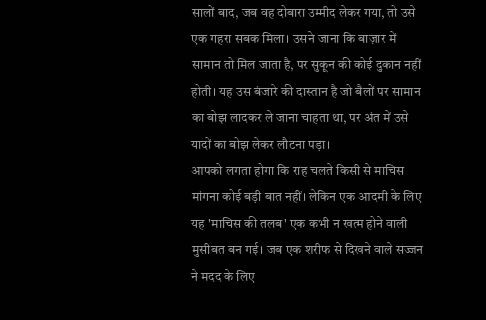सालों बाद, जब वह दोबारा उम्मीद लेकर गया, तो उसे एक गहरा सबक मिला। उसने जाना कि बाज़ार में सामान तो मिल जाता है, पर सुकून की कोई दुकान नहीं होती। यह उस बंजारे की दास्तान है जो बैलों पर सामान का बोझ लादकर ले जाना चाहता था, पर अंत में उसे यादों का बोझ लेकर लौटना पड़ा।
आपको लगता होगा कि राह चलते किसी से माचिस मांगना कोई बड़ी बात नहीं। लेकिन एक आदमी के लिए यह 'माचिस की तलब' एक कभी न खत्म होने वाली मुसीबत बन गई। जब एक शरीफ से दिखने वाले सज्जन ने मदद के लिए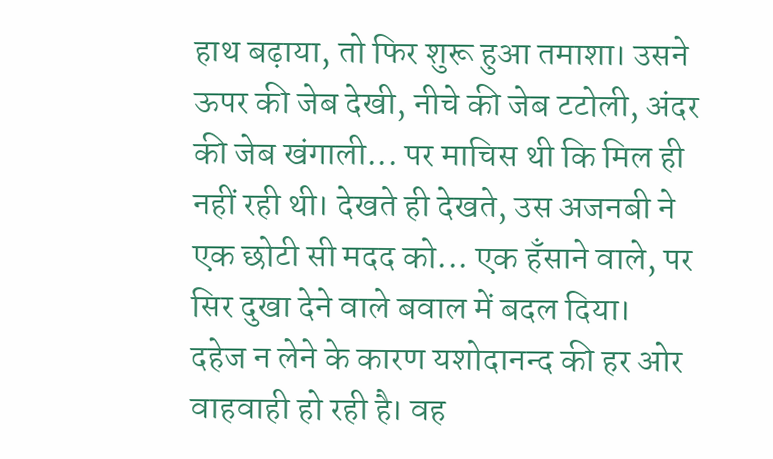हाथ बढ़ाया, तो फिर शुरू हुआ तमाशा। उसने ऊपर की जेब देखी, नीचे की जेब टटोली, अंदर की जेब खंगाली... पर माचिस थी कि मिल ही नहीं रही थी। देखते ही देखते, उस अजनबी ने एक छोटी सी मदद को... एक हँसाने वाले, पर सिर दुखा देने वाले बवाल में बदल दिया।
दहेज न लेने के कारण यशोदानन्द की हर ओर वाहवाही हो रही है। वह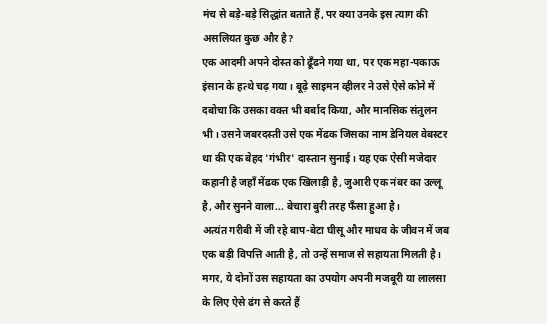मंच से बड़े-बड़े सिद्धांत बताते हैं, पर क्या उनके इस त्याग की असलियत कुछ और है?
एक आदमी अपने दोस्त को ढूँढने गया था, पर एक महा-पकाऊ इंसान के हत्थे चढ़ गया। बूढ़े साइमन व्हीलर ने उसे ऐसे कोने में दबोचा कि उसका वक्त भी बर्बाद किया, और मानसिक संतुलन भी। उसने जबरदस्ती उसे एक मेंढक जिसका नाम डेनियल वेबस्टर था की एक बेहद 'गंभीर' दास्तान सुनाई। यह एक ऐसी मजेदार कहानी है जहाँ मेंढक एक खिलाड़ी है, जुआरी एक नंबर का उल्लू है, और सुनने वाला... बेचारा बुरी तरह फँसा हुआ है।
अत्यंत गरीबी में जी रहे बाप-बेटा घीसू और माधव के जीवन में जब एक बड़ी विपत्ति आती है, तो उन्हें समाज से सहायता मिलती है। मगर, ये दोनों उस सहायता का उपयोग अपनी मजबूरी या लालसा के लिए ऐसे ढंग से करते हैं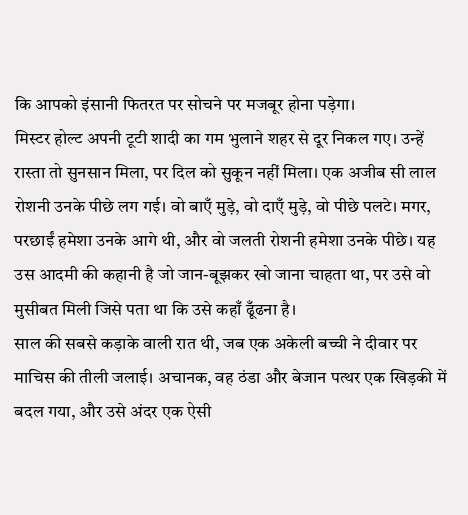कि आपको इंसानी फितरत पर सोचने पर मजबूर होना पड़ेगा।
मिस्टर होल्ट अपनी टूटी शादी का गम भुलाने शहर से दूर निकल गए। उन्हें रास्ता तो सुनसान मिला, पर दिल को सुकून नहीं मिला। एक अजीब सी लाल रोशनी उनके पीछे लग गई। वो बाएँ मुड़े, वो दाएँ मुड़े, वो पीछे पलटे। मगर, परछाईं हमेशा उनके आगे थी, और वो जलती रोशनी हमेशा उनके पीछे। यह उस आदमी की कहानी है जो जान-बूझकर खो जाना चाहता था, पर उसे वो मुसीबत मिली जिसे पता था कि उसे कहाँ ढूँढना है।
साल की सबसे कड़ाके वाली रात थी, जब एक अकेली बच्ची ने दीवार पर माचिस की तीली जलाई। अचानक, वह ठंडा और बेजान पत्थर एक खिड़की में बदल गया, और उसे अंदर एक ऐसी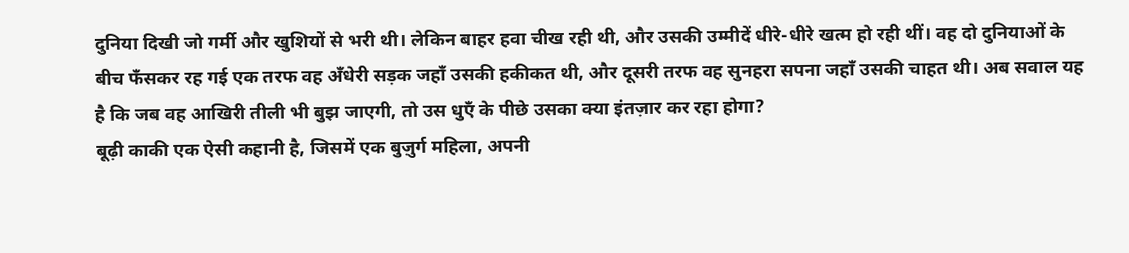दुनिया दिखी जो गर्मी और खुशियों से भरी थी। लेकिन बाहर हवा चीख रही थी, और उसकी उम्मीदें धीरे-धीरे खत्म हो रही थीं। वह दो दुनियाओं के बीच फँसकर रह गई एक तरफ वह अँधेरी सड़क जहाँ उसकी हकीकत थी, और दूसरी तरफ वह सुनहरा सपना जहाँ उसकी चाहत थी। अब सवाल यह है कि जब वह आखिरी तीली भी बुझ जाएगी, तो उस धुएँ के पीछे उसका क्या इंतज़ार कर रहा होगा?
बूढ़ी काकी एक ऐसी कहानी है, जिसमें एक बुज़ुर्ग महिला, अपनी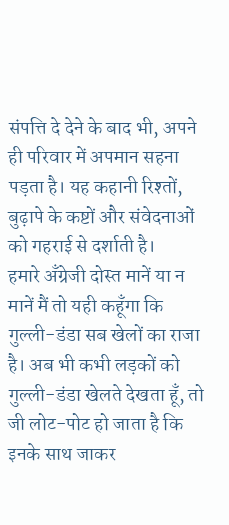संपत्ति दे देने के बाद भी, अपने ही परिवार में अपमान सहना पड़ता है। यह कहानी रिश्तों, बुढ़ापे के कष्टों और संवेदनाओं को गहराई से दर्शाती है।
हमारे अँग्रेजी दोस्त मानें या न मानें मैं तो यही कहूँगा कि गुल्ली-डंडा सब खेलों का राजा है। अब भी कभी लड़कों को गुल्ली-डंडा खेलते देखता हूँ, तो जी लोट-पोट हो जाता है कि इनके साथ जाकर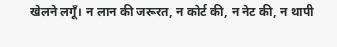खेलने लगूँ। न लान की जरूरत, न कोर्ट की, न नेट की, न थापी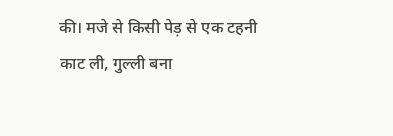की। मजे से किसी पेड़ से एक टहनी काट ली, गुल्ली बना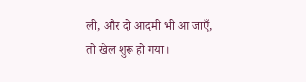ली, और दो आदमी भी आ जाएँ, तो खेल शुरू हो गया।